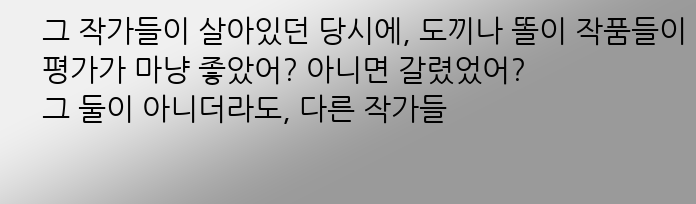그 작가들이 살아있던 당시에, 도끼나 똘이 작품들이 평가가 마냥 좋았어? 아니면 갈렸었어?
그 둘이 아니더라도, 다른 작가들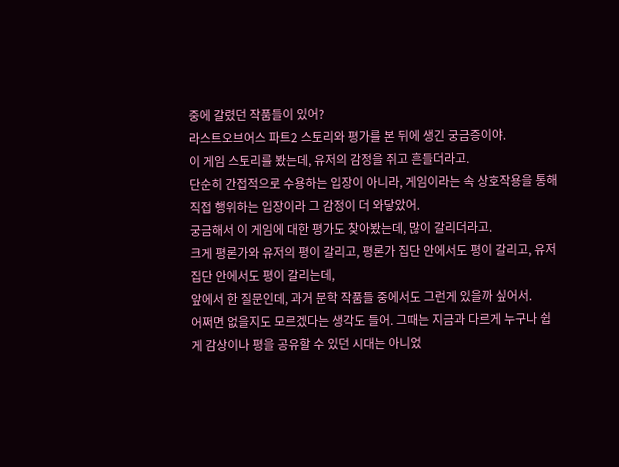중에 갈렸던 작품들이 있어?
라스트오브어스 파트2 스토리와 평가를 본 뒤에 생긴 궁금증이야.
이 게임 스토리를 봤는데, 유저의 감정을 쥐고 흔들더라고.
단순히 간접적으로 수용하는 입장이 아니라, 게임이라는 속 상호작용을 통해 직접 행위하는 입장이라 그 감정이 더 와닿았어.
궁금해서 이 게임에 대한 평가도 찾아봤는데, 많이 갈리더라고.
크게 평론가와 유저의 평이 갈리고, 평론가 집단 안에서도 평이 갈리고, 유저 집단 안에서도 평이 갈리는데,
앞에서 한 질문인데, 과거 문학 작품들 중에서도 그런게 있을까 싶어서.
어쩌면 없을지도 모르겠다는 생각도 들어. 그때는 지금과 다르게 누구나 쉽게 감상이나 평을 공유할 수 있던 시대는 아니었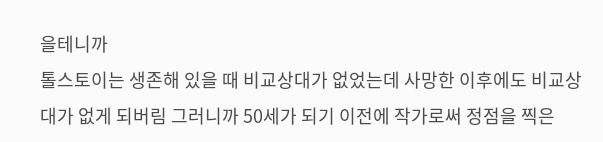을테니까
톨스토이는 생존해 있을 때 비교상대가 없었는데 사망한 이후에도 비교상대가 없게 되버림 그러니까 50세가 되기 이전에 작가로써 정점을 찍은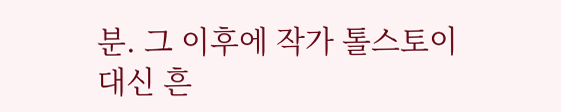분. 그 이후에 작가 톨스토이 대신 흔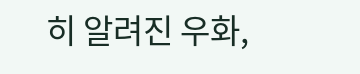히 알려진 우화,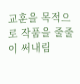교훈을 목적으로 작품을 줄줄이 써내림